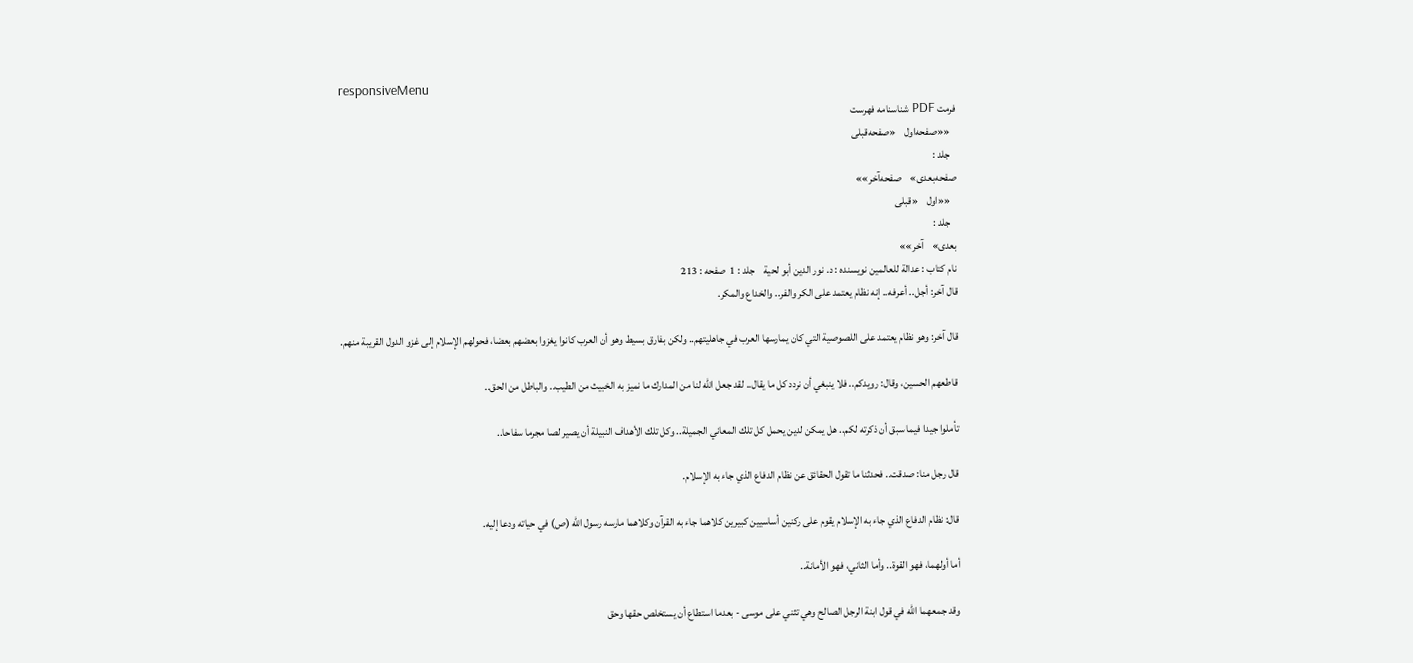responsiveMenu
فرمت PDF شناسنامه فهرست
   ««صفحه‌اول    «صفحه‌قبلی
   جلد :
صفحه‌بعدی»    صفحه‌آخر»»
   ««اول    «قبلی
   جلد :
بعدی»    آخر»»
نام کتاب : عدالة للعالمين نویسنده : د. نور الدين أبو لحية    جلد : 1  صفحه : 213
قال آخر: أجل.. أعرفه.. إنه نظام يعتمد على الكر والفر.. والخداع والمكر.

قال آخر: وهو نظام يعتمد على اللصوصية التي كان يمارسها العرب في جاهليتهم.. ولكن بفارق بسيط وهو أن العرب كانوا يغزوا بعضهم بعضا، فحولهم الإسلام إلى غزو الدول القريبة منهم.

قاطعهم الحسين، وقال: رويدكم.. فلا ينبغي أن نردد كل ما يقال.. لقد جعل الله لنا من المدارك ما نميز به الخبيث من الطيب.. والباطل من الحق..

تأملوا جيدا فيما سبق أن ذكرته لكم.. هل يمكن لدين يحمل كل تلك المعاني الجميلة.. وكل تلك الأهداف النبيلة أن يصير لصا مجرما سفاحا..

قال رجل منا: صدقت.. فحدثنا ما تقول الحقائق عن نظام الدفاع الذي جاء به الإسلام.

قال: نظام الدفاع الذي جاء به الإسلام يقوم على ركنين أساسيين كبيرين كلاهما جاء به القرآن وكلاهما مارسه رسول الله (ص) في حياته ودعا إليه.

أما أولهما، فهو القوة.. وأما الثاني، فهو الأمانة..

وقد جمعهما الله في قول ابنة الرجل الصالح وهي تثني على موسى - بعدما استطاع أن يستخلص حقها وحق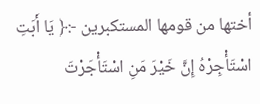أختها من قومها المستكبرين -:﴿ يَا أَبَتِ اسْتَأْجِرْهُ إِنَّ خَيْرَ مَنِ اسْتَأْجَرْتَ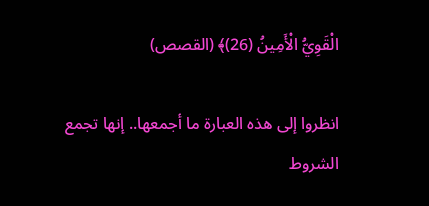الْقَوِيُّ الْأَمِينُ (26)﴾ (القصص)

انظروا إلى هذه العبارة ما أجمعها.. إنها تجمع الشروط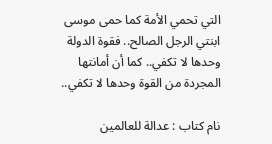التي تحمي الأمة كما حمى موسى ابنتي الرجل الصالح.. فقوة الدولة وحدها لا تكفي.. كما أن أمانتها المجردة من القوة وحدها لا تكفي..

نام کتاب : عدالة للعالمين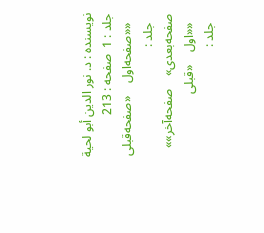نویسنده : د. نور الدين أبو لحية    جلد : 1  صفحه : 213
   ««صفحه‌اول    «صفحه‌قبلی
   جلد :
صفحه‌بعدی»    صفحه‌آخر»»
   ««اول    «قبلی
   جلد :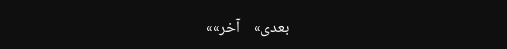بعدی»    آخر»»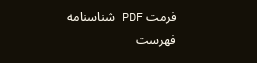فرمت PDF شناسنامه فهرست